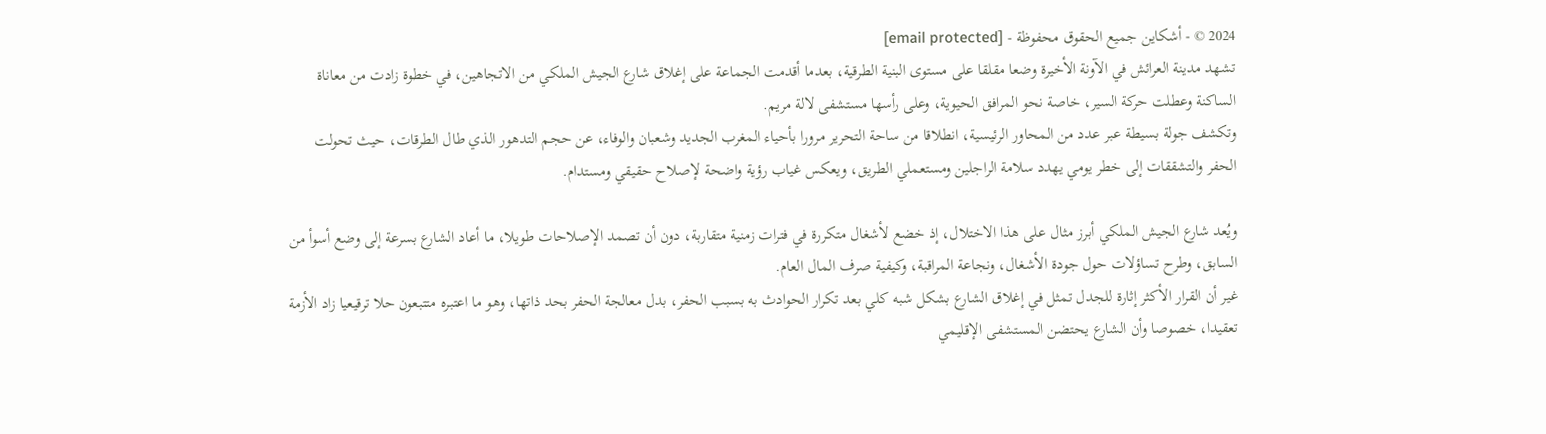2024 © - أشكاين جميع الحقوق محفوظة - [email protected]
تشهد مدينة العرائش في الآونة الأخيرة وضعا مقلقا على مستوى البنية الطرقية، بعدما أقدمت الجماعة على إغلاق شارع الجيش الملكي من الاتجاهين، في خطوة زادت من معاناة الساكنة وعطلت حركة السير، خاصة نحو المرافق الحيوية، وعلى رأسها مستشفى لالة مريم.
وتكشف جولة بسيطة عبر عدد من المحاور الرئيسية، انطلاقا من ساحة التحرير مرورا بأحياء المغرب الجديد وشعبان والوفاء، عن حجم التدهور الذي طال الطرقات، حيث تحولت الحفر والتشققات إلى خطر يومي يهدد سلامة الراجلين ومستعملي الطريق، ويعكس غياب رؤية واضحة لإصلاح حقيقي ومستدام.

ويُعد شارع الجيش الملكي أبرز مثال على هذا الاختلال، إذ خضع لأشغال متكررة في فترات زمنية متقاربة، دون أن تصمد الإصلاحات طويلا، ما أعاد الشارع بسرعة إلى وضع أسوأ من السابق، وطرح تساؤلات حول جودة الأشغال، ونجاعة المراقبة، وكيفية صرف المال العام.
غير أن القرار الأكثر إثارة للجدل تمثل في إغلاق الشارع بشكل شبه كلي بعد تكرار الحوادث به بسبب الحفر، بدل معالجة الحفر بحد ذاتها، وهو ما اعتبره متتبعون حلا ترقيعيا زاد الأزمة تعقيدا، خصوصا وأن الشارع يحتضن المستشفى الإقليمي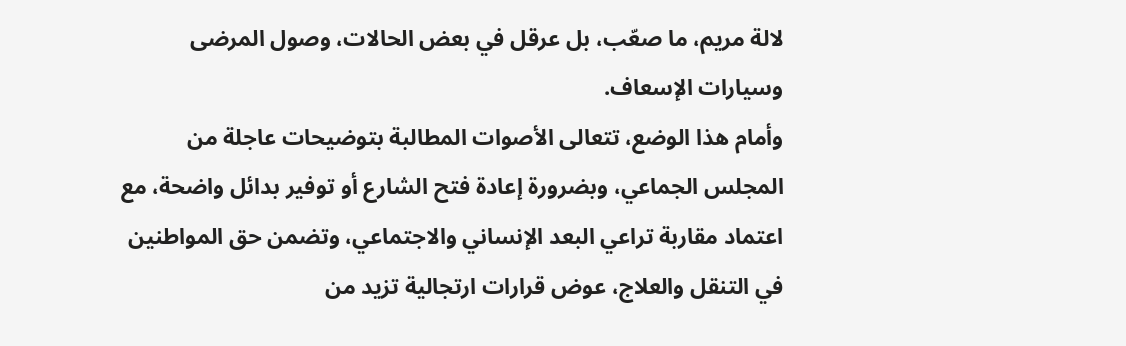لالة مريم، ما صعّب، بل عرقل في بعض الحالات، وصول المرضى وسيارات الإسعاف.
وأمام هذا الوضع، تتعالى الأصوات المطالبة بتوضيحات عاجلة من المجلس الجماعي، وبضرورة إعادة فتح الشارع أو توفير بدائل واضحة، مع اعتماد مقاربة تراعي البعد الإنساني والاجتماعي، وتضمن حق المواطنين في التنقل والعلاج، عوض قرارات ارتجالية تزيد من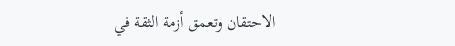الاحتقان وتعمق أزمة الثقة في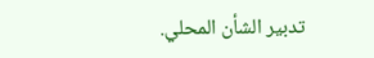تدبير الشأن المحلي.